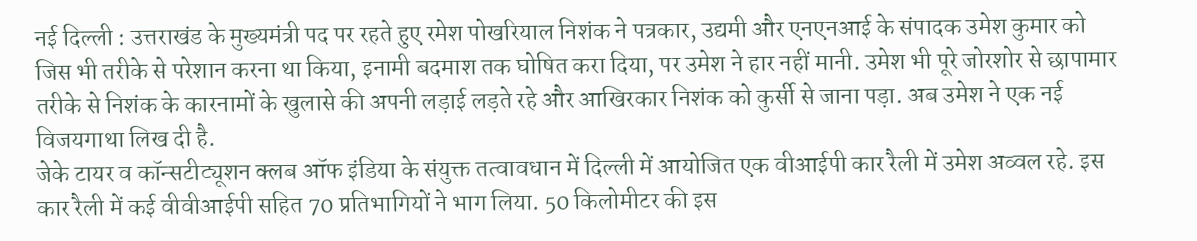नई दिल्ली : उत्तराखंड के मुख्यमंत्री पद पर रहते हुए रमेश पोखरियाल निशंक ने पत्रकार, उद्यमी और एनएनआई के संपादक उमेश कुमार को जिस भी तरीके से परेशान करना था किया, इनामी बदमाश तक घोषित करा दिया, पर उमेश ने हार नहीं मानी. उमेश भी पूरे जोरशोर से छापामार तरीके से निशंक के कारनामों के खुलासे की अपनी लड़ाई लड़ते रहे और आखिरकार निशंक को कुर्सी से जाना पड़ा. अब उमेश ने एक नई विजयगाथा लिख दी है.
जेके टायर व कॉन्सटीट्यूशन क्लब ऑफ इंडिया के संयुक्त तत्वावधान में दिल्ली में आयोजित एक वीआईपी कार रैली में उमेश अव्वल रहे. इस कार रैली में कई वीवीआईपी सहित 70 प्रतिभागियों ने भाग लिया. 50 किलोमीटर की इस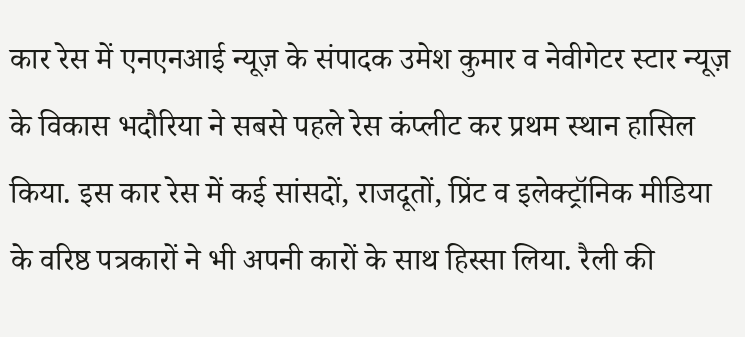कार रेस में एनएनआई न्यूज़ के संपादक उमेश कुमार व नेवीगेटर स्टार न्यूज़ के विकास भदौरिया ने सबसे पहले रेस कंप्लीट कर प्रथम स्थान हासिल किया. इस कार रेस में कई सांसदों, राजदूतों, प्रिंट व इलेक्ट्रॉनिक मीडिया के वरिष्ठ पत्रकारों ने भी अपनी कारों के साथ हिस्सा लिया. रैली की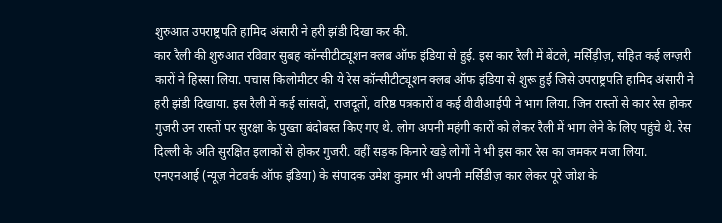शुरुआत उपराष्ट्रपति हामिद अंसारी ने हरी झंडी दिखा कर की.
कार रैली की शुरुआत रविवार सुबह कॉन्सीटीट्यूशन क्लब ऑफ इंडिया से हुई. इस कार रैली में बेंटले, मर्सिड़ीज़, सहित कई लग्ज़री कारों ने हिस्सा लिया. पचास किलोमीटर की ये रेस कॉन्सीटीट्यूशन क्लब ऑफ इंडिया से शुरू हुई जिसे उपराष्ट्रपति हामिद अंसारी ने हरी झंडी दिखाया. इस रैली में कई सांसदों, राजदूतों, वरिष्ठ पत्रकारों व कई वीवीआईपी ने भाग लिया. जिन रास्तों से कार रेस होकर गुजरी उन रास्तों पर सुरक्षा के पुख्ता बंदोबस्त किए गए थे. लोग अपनी महंगी कारों को लेकर रैली में भाग लेने के लिए पहुंचे थे. रेस दिल्ली के अति सुरक्षित इलाकों से होकर गुजरी. वहीं सड़क किनारे खड़े लोगों ने भी इस कार रेस का जमकर मजा लिया.
एनएनआई (न्यूज़ नेटवर्क ऑफ इंडिया) के संपादक उमेश कुमार भी अपनी मर्सिडीज़ कार लेकर पूरे जोश के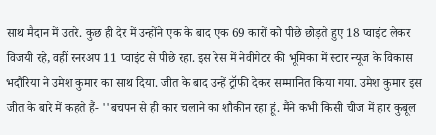साथ मैदान में उतरे. कुछ ही देर में उन्होंने एक के बाद एक 69 कारों को पीछे छोड़ते हुए 18 प्वाइंट लेकर विजयी रहे, वहीं रनरअप 11 प्वाइंट से पीछे रहा. इस रेस में नेवीगेटर की भूमिका में स्टार न्यूज के विकास भदौरिया ने उमेश कुमार का साथ दिया. जीत के बाद उन्हें ट्रॉफी देकर सम्मानित किया गया. उमेश कुमार इस जीत के बारे में कहते हैं- ''बचपन से ही कार चलाने का शौकीन रहा हूं. मैंने कभी किसी चीज में हार कुबूल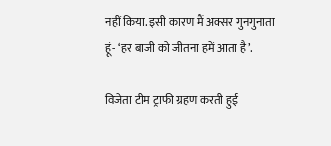नहीं किया. इसी कारण मैं अक्सर गुनगुनाता हूं- ‘हर बाजी को जीतना हमें आता है’.

विजेता टीम ट्राफी ग्रहण करती हुई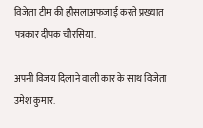विजेता टीम की हौसलाअफजाई करते प्रख्यात पत्रकार दीपक चौरसिया.

अपनी विजय दिलाने वाली कार के साथ विजेता उमेश कुमार.